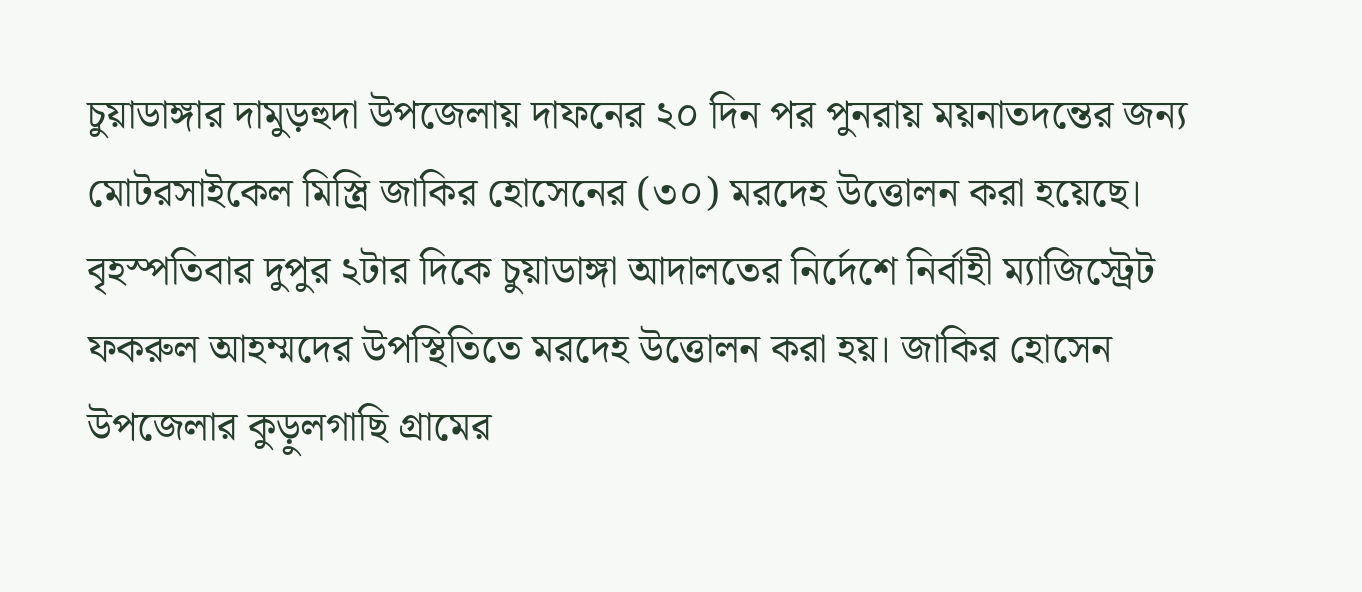চুয়াডাঙ্গার দামুড়হুদা উপজেলায় দাফনের ২০ দিন পর পুনরায় ময়নাতদন্তের জন্য মোটরসাইকেল মিস্ত্রি জাকির হোসেনের (৩০) মরদেহ উত্তোলন করা হয়েছে।
বৃহস্পতিবার দুপুর ২টার দিকে চুয়াডাঙ্গা আদালতের নির্দেশে নির্বাহী ম্যাজিস্ট্রেট ফকরুল আহম্মদের উপস্থিতিতে মরদেহ উত্তোলন করা হয়। জাকির হোসেন উপজেলার কুড়ুলগাছি গ্রামের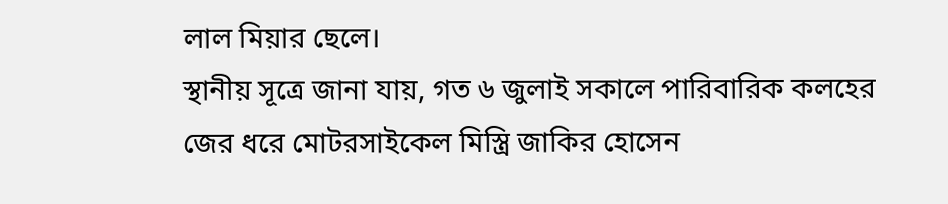লাল মিয়ার ছেলে।
স্থানীয় সূত্রে জানা যায়, গত ৬ জুলাই সকালে পারিবারিক কলহের জের ধরে মোটরসাইকেল মিস্ত্রি জাকির হোসেন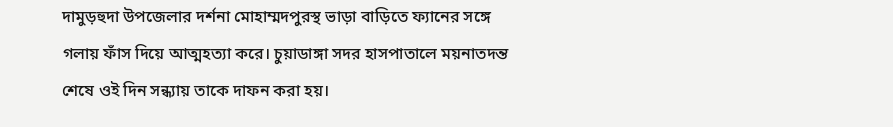দামুড়হুদা উপজেলার দর্শনা মোহাম্মদপুরস্থ ভাড়া বাড়িতে ফ্যানের সঙ্গে গলায় ফাঁস দিয়ে আত্মহত্যা করে। চুয়াডাঙ্গা সদর হাসপাতালে ময়নাতদন্ত শেষে ওই দিন সন্ধ্যায় তাকে দাফন করা হয়।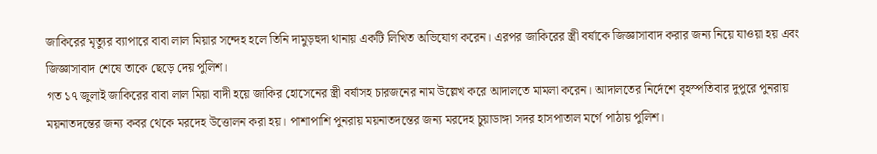জাকিরের মৃত্যুর ব্যাপারে বাবা লাল মিয়ার সন্দেহ হলে তিনি দামুড়হুদা থানায় একটি লিখিত অভিযোগ করেন। এরপর জাকিরের স্ত্রী বর্ষাকে জিজ্ঞাসাবাদ করার জন্য নিয়ে যাওয়া হয় এবং জিজ্ঞাসাবাদ শেষে তাকে ছেড়ে দেয় পুলিশ।
গত ১৭ জুলাই জাকিরের বাবা লাল মিয়া বাদী হয়ে জাকির হোসেনের স্ত্রী বর্ষাসহ চারজনের নাম উল্লেখ করে আদালতে মামলা করেন। আদালতের নির্দেশে বৃহস্পতিবার দুপুরে পুনরায় ময়নাতদন্তের জন্য কবর থেকে মরদেহ উত্তোলন করা হয়। পাশাপাশি পুনরায় ময়নাতদন্তের জন্য মরদেহ চুয়াডাঙ্গা সদর হাসপাতাল মর্গে পাঠায় পুলিশ।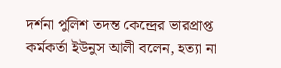দর্শনা পুলিশ তদন্ত কেন্দ্রের ভারপ্রাপ্ত কর্মকর্তা ইউনুস আলী বলেন, হত্যা না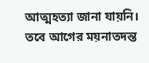আত্মহত্যা জানা যায়নি। তবে আগের ময়নাতদন্ত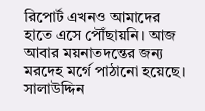রিপোর্ট এখনও আমাদের হাতে এসে পৌঁছায়নি। আজ আবার ময়নাতদন্তের জন্য মরদেহ মর্গে পাঠানো হয়েছে।
সালাউদ্দিন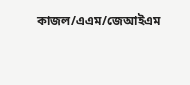কাজল/এএম/জেআইএম